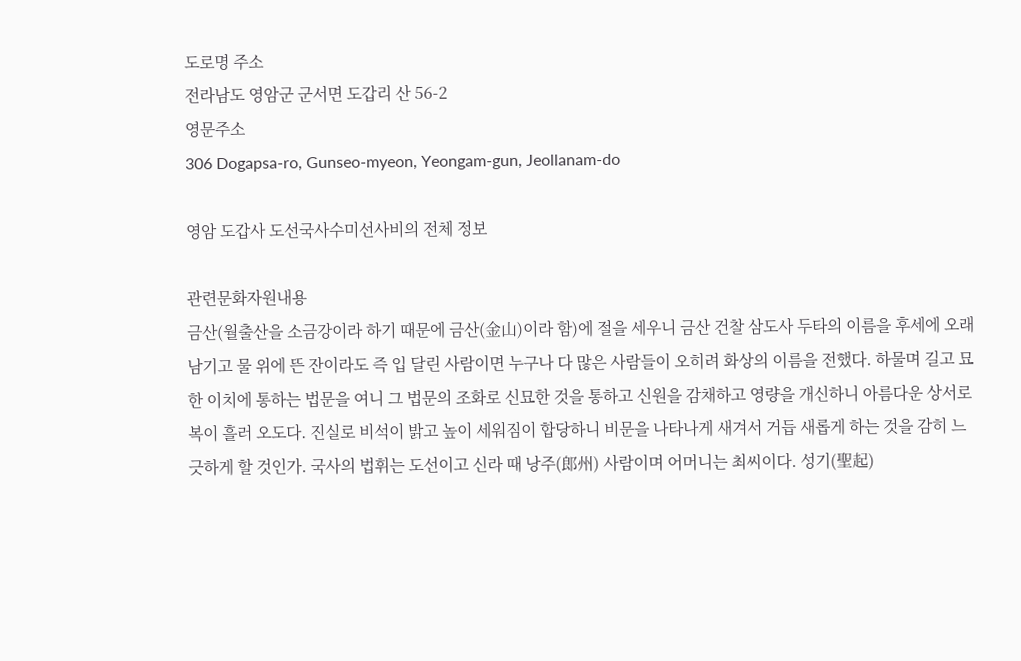도로명 주소
전라남도 영암군 군서면 도갑리 산 56-2
영문주소
306 Dogapsa-ro, Gunseo-myeon, Yeongam-gun, Jeollanam-do

영암 도갑사 도선국사수미선사비의 전체 정보

관련문화자원내용
금산(월출산을 소금강이라 하기 때문에 금산(金山)이라 함)에 절을 세우니 금산 건찰 삼도사 두타의 이름을 후세에 오래 남기고 물 위에 뜬 잔이라도 즉 입 달린 사람이면 누구나 다 많은 사람들이 오히려 화상의 이름을 전했다. 하물며 길고 묘한 이치에 통하는 법문을 여니 그 법문의 조화로 신묘한 것을 통하고 신원을 감채하고 영량을 개신하니 아름다운 상서로 복이 흘러 오도다. 진실로 비석이 밝고 높이 세워짐이 합당하니 비문을 나타나게 새겨서 거듭 새롭게 하는 것을 감히 느긋하게 할 것인가. 국사의 법휘는 도선이고 신라 때 낭주(郎州) 사람이며 어머니는 최씨이다. 성기(聖起)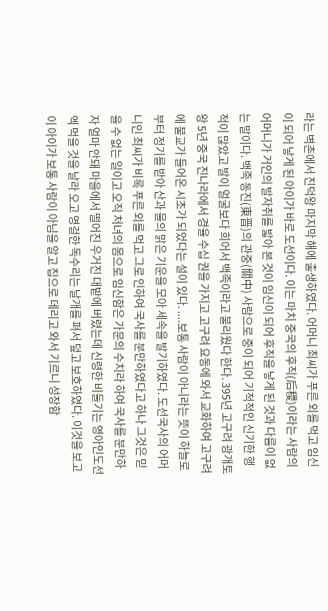라는 벽촌에서 진덕왕 마지막 해에 출생하였다. 어머니 최씨가 푸른 외를 먹고 임신이 되어 낳게 된 아이가 바로 도선이다. 이는 마치 중국의 후직(后稷)이라는 사람의 어머니가 거인의 발자취를 밟아 본 것이 임신이 되어 후직을 낳게 된 것과 다름이 없는 말이다. 백족 동진(東晋)의 관중(關中) 사람으로 중이 되어 기적적인 신기한 행적이 많았고 발이 얼굴보다 희어서 백족이라고 불리웠다 한다. 395년 고구려 광개토왕 5년 중국 진나라에서 경율 수십 권을 가지고 고구려 요동에 와서 교화하여 고구려에 불교가 들어온 시초가 되었다는 설이 있다. ....보통 사람이 아니라는 뜻이 하늘로부터 정기를 받아 산과 물의 맑은 기운을 모아 세속을 발기하였다. 도선국사의 어머니인 최씨가 비록 푸른 외를 먹고 그로 인하여 국사를 분만하였다고 하나 그것은 믿을 수 없는 일이고 오직 처녀의 몸으로 임신함은 가문의 수치라 하여 국사를 분만하자 얼마 안돼 마을에서 떨어진 우거진 대밭에 버렸는데 신령한 비둘기는 영아인도선엑 먹을 것을 날라 오고 영걸한 독수리는 날개를 펴서 덮고 보호하였다. 이것을 보고 이 아이가 보통 사람이 아님을 알고 집으로 데리고 와서 기르니 성장함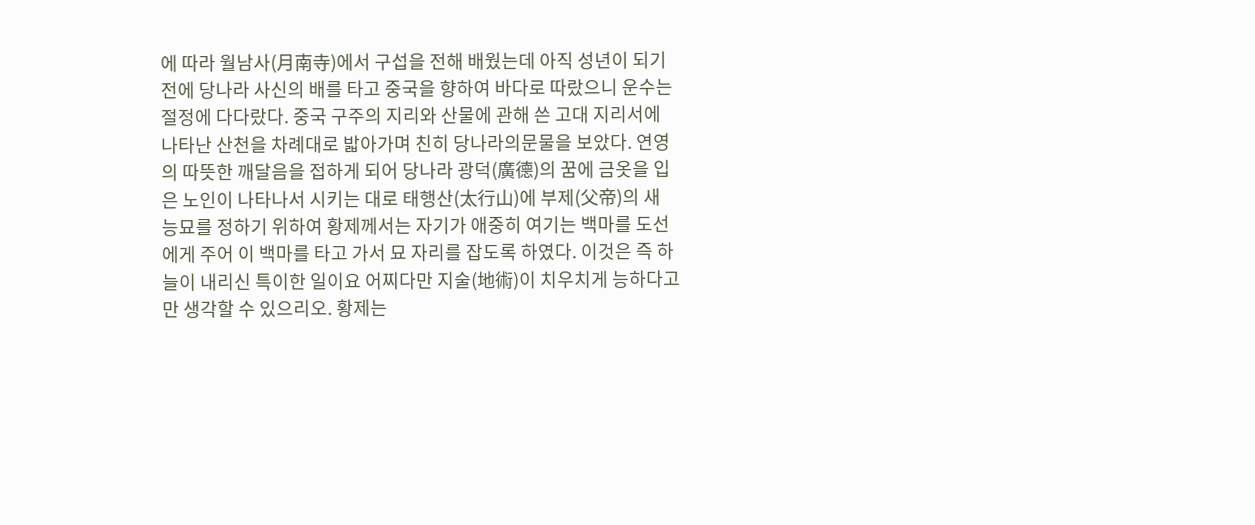에 따라 월남사(月南寺)에서 구섭을 전해 배웠는데 아직 성년이 되기 전에 당나라 사신의 배를 타고 중국을 향하여 바다로 따랐으니 운수는 절정에 다다랐다. 중국 구주의 지리와 산물에 관해 쓴 고대 지리서에 나타난 산천을 차례대로 밟아가며 친히 당나라의문물을 보았다. 연영의 따뜻한 깨달음을 접하게 되어 당나라 광덕(廣德)의 꿈에 금옷을 입은 노인이 나타나서 시키는 대로 태행산(太行山)에 부제(父帝)의 새 능묘를 정하기 위하여 황제께서는 자기가 애중히 여기는 백마를 도선에게 주어 이 백마를 타고 가서 묘 자리를 잡도록 하였다. 이것은 즉 하늘이 내리신 특이한 일이요 어찌다만 지술(地術)이 치우치게 능하다고만 생각할 수 있으리오. 황제는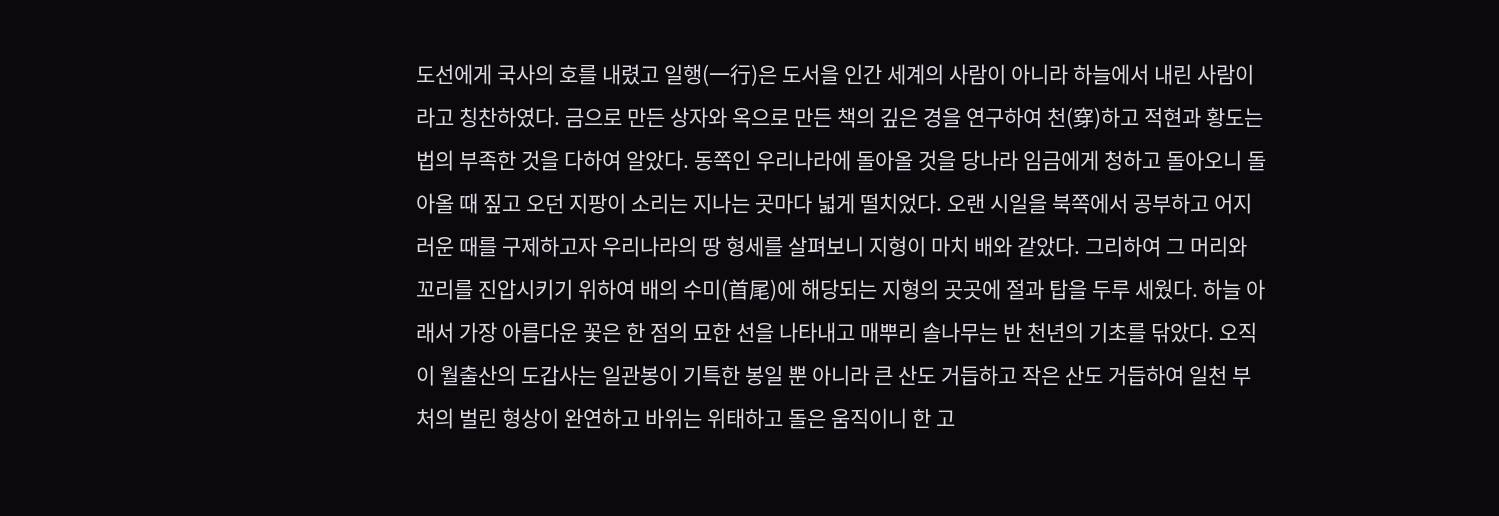도선에게 국사의 호를 내렸고 일행(一行)은 도서을 인간 세계의 사람이 아니라 하늘에서 내린 사람이라고 칭찬하였다. 금으로 만든 상자와 옥으로 만든 책의 깊은 경을 연구하여 천(穿)하고 적현과 황도는 법의 부족한 것을 다하여 알았다. 동쪽인 우리나라에 돌아올 것을 당나라 임금에게 청하고 돌아오니 돌아올 때 짚고 오던 지팡이 소리는 지나는 곳마다 넓게 떨치었다. 오랜 시일을 북쪽에서 공부하고 어지러운 때를 구제하고자 우리나라의 땅 형세를 살펴보니 지형이 마치 배와 같았다. 그리하여 그 머리와 꼬리를 진압시키기 위하여 배의 수미(首尾)에 해당되는 지형의 곳곳에 절과 탑을 두루 세웠다. 하늘 아래서 가장 아름다운 꽃은 한 점의 묘한 선을 나타내고 매뿌리 솔나무는 반 천년의 기초를 닦았다. 오직 이 월출산의 도갑사는 일관봉이 기특한 봉일 뿐 아니라 큰 산도 거듭하고 작은 산도 거듭하여 일천 부처의 벌린 형상이 완연하고 바위는 위태하고 돌은 움직이니 한 고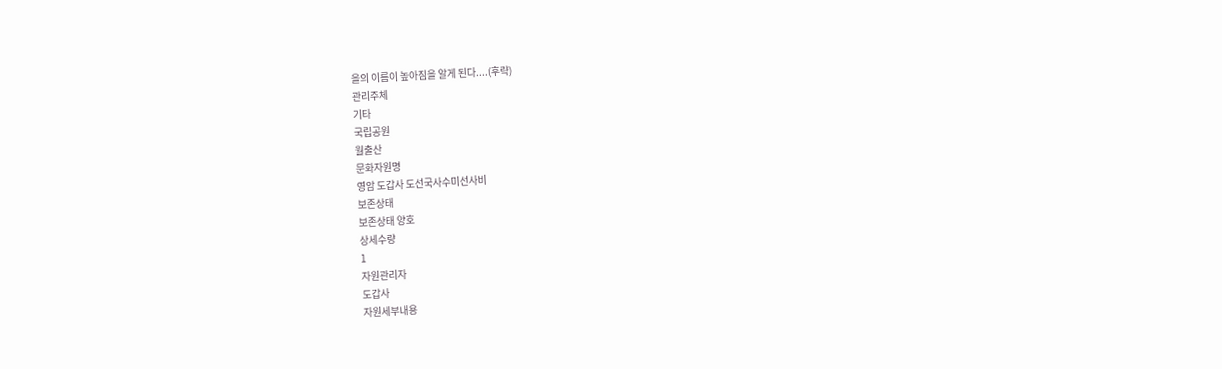을의 이름이 높아짐을 알게 된다....(후략)
관리주체
기타
국립공원
월출산
문화자원명
영암 도갑사 도선국사수미선사비
보존상태
보존상태 양호
상세수량
1
자원관리자
도갑사
자원세부내용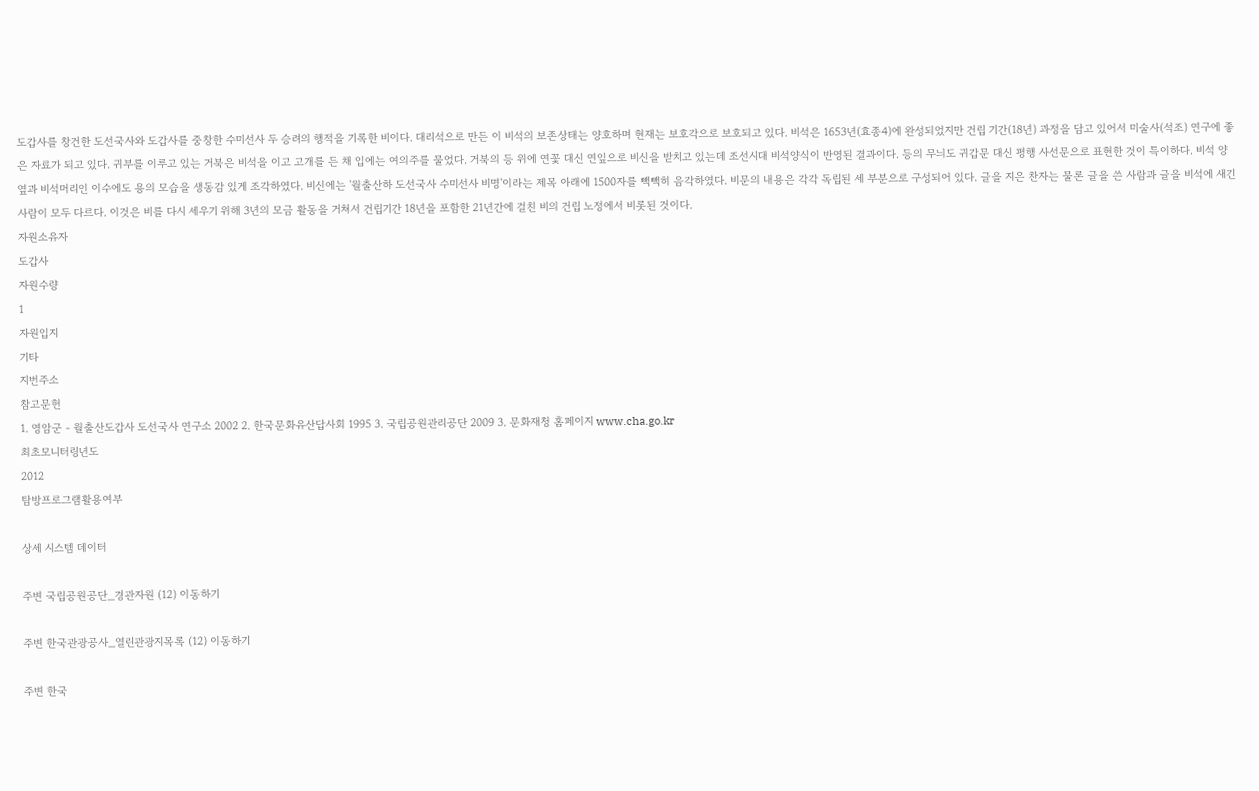도갑사를 창건한 도선국사와 도갑사를 중창한 수미선사 두 승려의 행적을 기록한 비이다. 대리석으로 만든 이 비석의 보존상태는 양호하며 현재는 보호각으로 보호되고 있다. 비석은 1653년(효종4)에 완성되었지만 건립 기간(18년) 과정을 담고 있어서 미술사(석조) 연구에 좋은 자료가 되고 있다. 귀부를 이루고 있는 거북은 비석을 이고 고개를 든 채 입에는 여의주를 물었다. 거북의 등 위에 연꽃 대신 연잎으로 비신을 받치고 있는데 조선시대 비석양식이 반영된 결과이다. 등의 무늬도 귀갑문 대신 평행 사선문으로 표현한 것이 특이하다. 비석 양옆과 비석머리인 이수에도 용의 모습을 생동감 있게 조각하였다. 비신에는 '월출산하 도선국사 수미선사 비명'이라는 제목 아래에 1500자를 빽빽히 음각하였다. 비문의 내용은 각각 독립된 세 부분으로 구성되어 있다. 글을 지은 찬자는 물론 글을 쓴 사람과 글을 비석에 새긴 사람이 모두 다르다. 이것은 비를 다시 세우기 위해 3년의 모금 활동을 거쳐서 건립기간 18년을 포함한 21년간에 걸친 비의 건립 노정에서 비롯된 것이다.
자원소유자
도갑사
자원수량
1
자원입지
기타
지번주소
참고문헌
1. 영암군 - 월출산도갑사 도선국사 연구소 2002 2. 한국문화유산답사회 1995 3. 국립공원관리공단 2009 3. 문화재청 홈페이지 www.cha.go.kr
최초모니터링년도
2012
탐방프로그램활용여부

상세 시스템 데이터

주변 국립공원공단_경관자원 (12) 이동하기

주변 한국관광공사_열린관광지목록 (12) 이동하기

주변 한국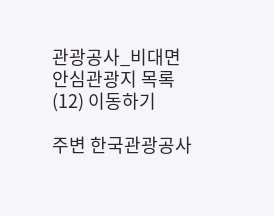관광공사_비대면 안심관광지 목록 (12) 이동하기

주변 한국관광공사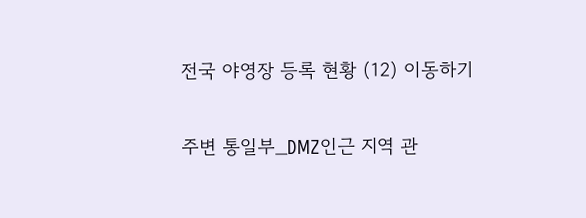전국 야영장 등록 현황 (12) 이동하기

주변 통일부_DMZ인근 지역 관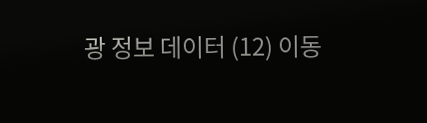광 정보 데이터 (12) 이동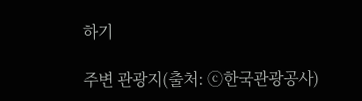하기

주변 관광지(출처: ⓒ한국관광공사)